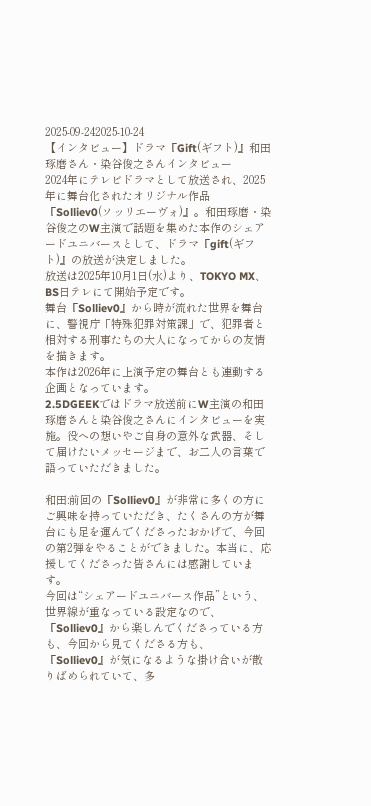2025-09-242025-10-24
【インタビュー】ドラマ『Gift(ギフト)』和田琢磨さん・染谷俊之さんインタビュー
2024年にテレビドラマとして放送され、2025年に舞台化されたオリジナル作品『Solliev0(ソッリエーヴォ)』。和田琢磨・染谷俊之のW主演で話題を集めた本作のシェアードユニバースとして、ドラマ『gift(ギフト)』の放送が決定しました。
放送は2025年10月1日(水)より、TOKYO MX、BS日テレにて開始予定です。
舞台『Solliev0』から時が流れた世界を舞台に、警視庁「特殊犯罪対策課」で、犯罪者と相対する刑事たちの大人になってからの友情を描きます。
本作は2026年に上演予定の舞台とも連動する企画となっています。
2.5DGEEKではドラマ放送前にW主演の和田琢磨さんと染谷俊之さんにインタビューを実施。役への想いやご自身の意外な武器、そして届けたいメッセージまで、お二人の言葉で語っていただきました。

和田:前回の『Solliev0』が非常に多くの方にご興味を持っていただき、たくさんの方が舞台にも足を運んでくださったおかげで、今回の第2弾をやることができました。本当に、応援してくださった皆さんには感謝しています。
今回は“シェアードユニバース作品”という、世界線が重なっている設定なので、『Solliev0』から楽しんでくださっている方も、今回から見てくださる方も、『Solliev0』が気になるような掛け合いが散りばめられていて、多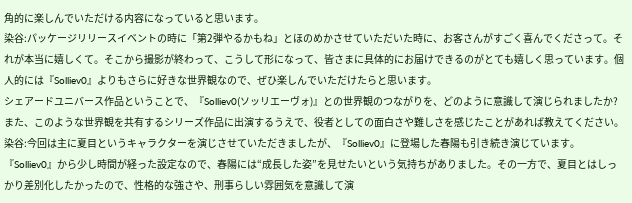角的に楽しんでいただける内容になっていると思います。
染谷:パッケージリリースイベントの時に「第2弾やるかもね」とほのめかさせていただいた時に、お客さんがすごく喜んでくださって。それが本当に嬉しくて。そこから撮影が終わって、こうして形になって、皆さまに具体的にお届けできるのがとても嬉しく思っています。個人的には『Solliev0』よりもさらに好きな世界観なので、ぜひ楽しんでいただけたらと思います。
シェアードユニバース作品ということで、『Solliev0(ソッリエーヴォ)』との世界観のつながりを、どのように意識して演じられましたか?また、このような世界観を共有するシリーズ作品に出演するうえで、役者としての面白さや難しさを感じたことがあれば教えてください。
染谷:今回は主に夏目というキャラクターを演じさせていただきましたが、『Solliev0』に登場した春陽も引き続き演じています。『Solliev0』から少し時間が経った設定なので、春陽には“成長した姿”を見せたいという気持ちがありました。その一方で、夏目とはしっかり差別化したかったので、性格的な強さや、刑事らしい雰囲気を意識して演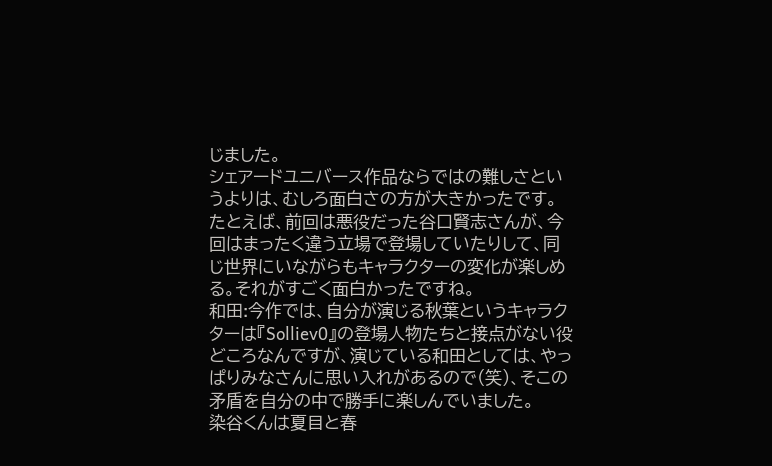じました。
シェアードユニバース作品ならではの難しさというよりは、むしろ面白さの方が大きかったです。たとえば、前回は悪役だった谷口賢志さんが、今回はまったく違う立場で登場していたりして、同じ世界にいながらもキャラクターの変化が楽しめる。それがすごく面白かったですね。
和田:今作では、自分が演じる秋葉というキャラクターは『Solliev0』の登場人物たちと接点がない役どころなんですが、演じている和田としては、やっぱりみなさんに思い入れがあるので(笑)、そこの矛盾を自分の中で勝手に楽しんでいました。
染谷くんは夏目と春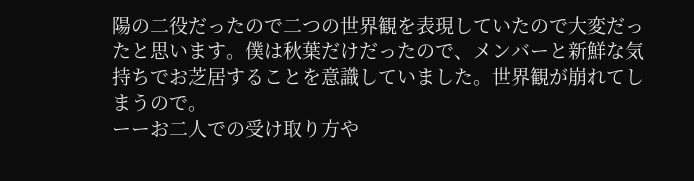陽の二役だったので二つの世界観を表現していたので大変だったと思います。僕は秋葉だけだったので、メンバーと新鮮な気持ちでお芝居することを意識していました。世界観が崩れてしまうので。
ーーお二人での受け取り方や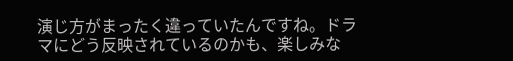演じ方がまったく違っていたんですね。ドラマにどう反映されているのかも、楽しみな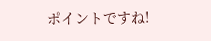ポイントですね!